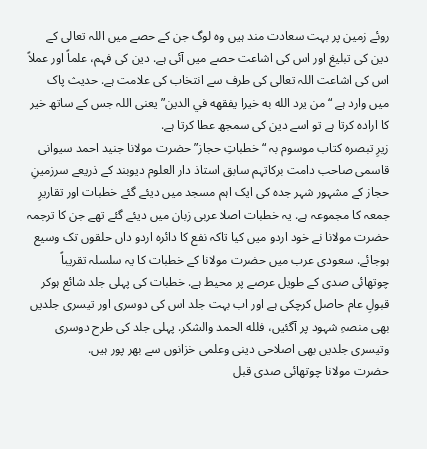روئے زمین پر بہت سعادت مند ہیں وہ لوگ جن کے حصے میں اللہ تعالی کے دین کی تبلیغ اور اس کی اشاعت حصے میں آئی ہے. دین کی فہم، علماً اور عملاً اس کی اشاعت اللہ تعالی کی طرف سے انتخاب کی علامت ہے. حدیث پاک میں وارد ہے “من يرد الله به خيرا يفقهه في الدين” یعنی اللہ جس کے ساتھ خیر کا ارادہ کرتا ہے تو اسے دین کی سمجھ عطا کرتا ہے.
زیرِ تبصرہ کتاب موسوم بہ “خطباتِ حجاز” حضرت مولانا جنید احمد سیوانی قاسمی صاحب دامت برکاتہم سابق استاذ دار العلوم دیوبند کے ذریعے سرزمینِ حجاز کے مشہور شہر جدہ کی ایک اہم مسجد میں دیئے گئے خطبات اور تقاریرِ جمعہ کا مجموعہ ہے. یہ خطبات اصلا عربی زبان میں دیئے گئے تھے جن کا ترجمہ حضرت مولانا نے خود اردو میں کیا تاکہ نفع کا دائرہ اردو داں حلقوں تک وسیع ہوجائے. سعودی عرب میں حضرت مولانا کے خطبات کا یہ سلسلہ تقریباً چوتھائی صدی کے طویل عرصے پر محیط ہے. خطبات کی پہلی جلد شائع ہوکر قبولِ عام حاصل کرچکی ہے اور اب بہت جلد اس کی دوسری اور تیسری جلدیں بھی منصہِ شہود پر آگئیں، فلله الحمد والشكر. پہلی جلد کی طرح دوسری وتیسری جلدیں بھی اصلاحی دینی وعلمی خزانوں سے بھر پور ہیں.
حضرت مولانا چوتھائی صدی قبل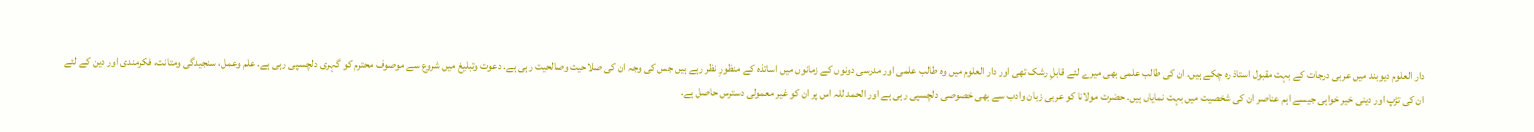دار العلوم دیوبند میں عربی درجات کے بہت مقبول استاذ رہ چکے ہیں. ان کی طالب علمی بھی میرے لئے قابلِ رشک تھی اور دار العلوم میں وہ طالب علمی اور مدرسی دونوں کے زمانوں میں اساتذہ کے منظورِ نظر رہے ہیں جس کی وجہ ان کی صلاحیت وصالحیت رہی ہے. دعوت وتبلیغ میں شروع سے موصوف محترم کو گہری دلچسپی رہی ہے. علم وعمل، سنجیدگی ومتانت، فکرمندی اور دین کے لئے ان کی تڑپ اور دینی خیر خواہی جیسے اہم عناصر ان کی شخصیت میں بہت نمایاں ہیں. حضرت مولانا کو عربی زبان وادب سے بھی خصوصی دلچسپی رہی ہے اور الحمد للہ اس پر ان کو غیر معمولی دسترس حاصل ہے.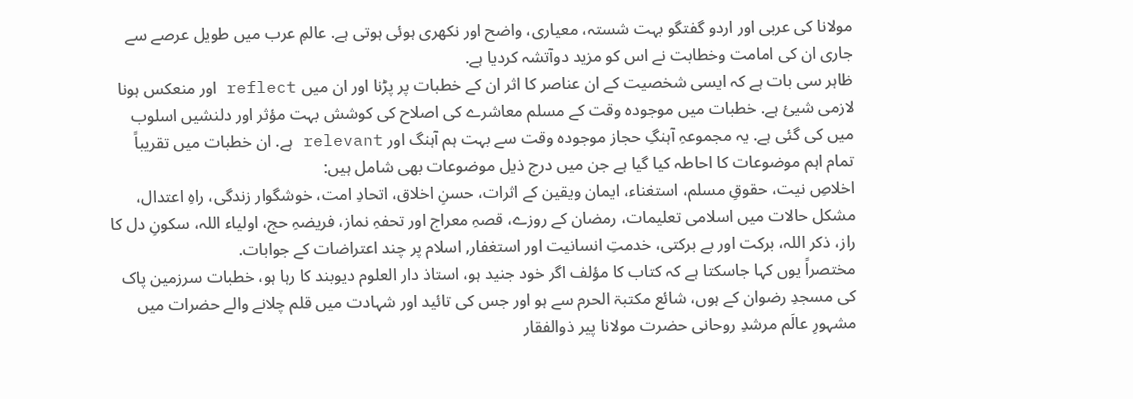مولانا کی عربی اور اردو گفتگو بہت شستہ، معیاری، واضح اور نکھری ہوئی ہوتی ہے. عالمِ عرب میں طویل عرصے سے جاری ان کی امامت وخطابت نے اس کو مزید دوآتشہ کردیا ہے.
ظاہر سی بات ہے کہ ایسی شخصیت کے ان عناصر کا اثر ان کے خطبات پر پڑنا اور ان میں reflect اور منعکس ہونا لازمی شیئ ہے. خطبات میں موجودہ وقت کے مسلم معاشرے کی اصلاح کی کوشش بہت مؤثر اور دلنشیں اسلوب میں کی گئی ہے. یہ مجموعہِ آہنگِ حجاز موجودہ وقت سے بہت ہم آہنگ اور relevant ہے. ان خطبات میں تقریباً تمام اہم موضوعات کا احاطہ کیا گیا ہے جن میں درج ذیل موضوعات بھی شامل ہیں:
اخلاصِ نیت، حقوقِ مسلم، استغناء، ایمان ویقین کے اثرات، حسنِ اخلاق، اتحادِ امت، خوشگوار زندگی، راہِ اعتدال، مشکل حالات میں اسلامی تعلیمات، رمضان کے روزے، قصہِ معراج اور تحفہِ نماز، فریضہِ حج، اولیاء اللہ، سکونِ دل کا راز، ذکر اللہ، برکت اور بے برکتی، خدمتِ انسانیت اور استغفار, اسلام پر چند اعتراضات کے جوابات.
مختصراً یوں کہا جاسکتا ہے کہ کتاب کا مؤلف اگر خود جنید ہو، استاذ دار العلوم دیوبند کا رہا ہو، خطبات سرزمین پاک کی مسجدِ رضوان کے ہوں، شائع مکتبۃ الحرم سے ہو اور جس کی تائید اور شہادت میں قلم چلانے والے حضرات میں مشہورِ عالَم مرشدِ روحانی حضرت مولانا پیر ذوالفقار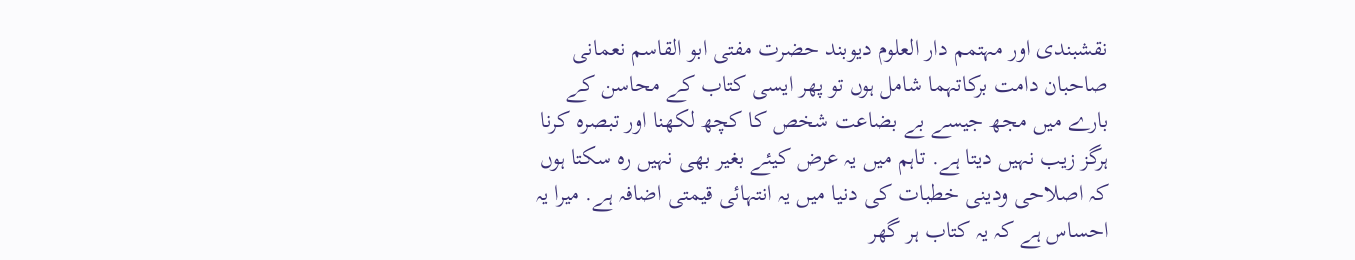نقشبندی اور مہتمم دار العلوم دیوبند حضرت مفتی ابو القاسم نعمانی صاحبان دامت برکاتہما شامل ہوں تو پھر ایسی کتاب کے محاسن کے بارے میں مجھ جیسے بے بضاعت شخص کا کچھ لکھنا اور تبصرہ کرنا ہرگز زیب نہیں دیتا ہے. تاہم میں یہ عرض کیئے بغیر بھی نہیں رہ سکتا ہوں کہ اصلاحی ودینی خطبات کی دنیا میں یہ انتہائی قیمتی اضافہ ہے. میرا یہ احساس ہے کہ یہ کتاب ہر گھر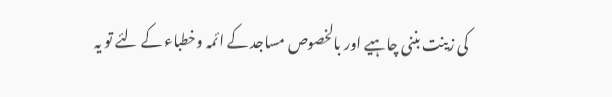کی زینت بننی چاہیے اور بالخصوص مساجد کے ائمہ وخطباء کے لئے تو یہ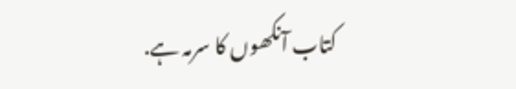کتاب آنکھوں کا سرمہ ہے.